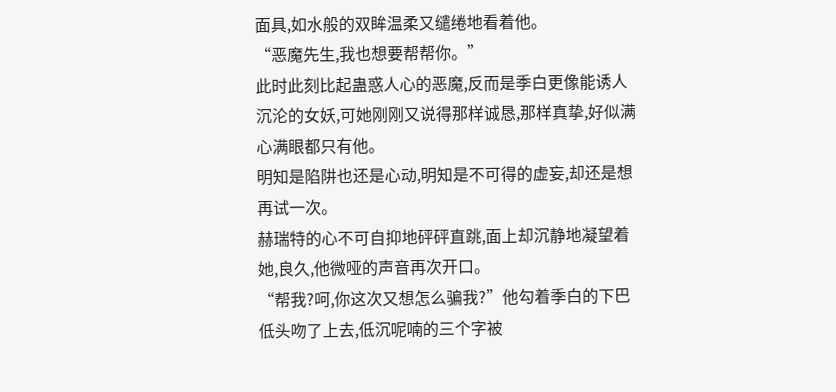面具,如水般的双眸温柔又缱绻地看着他。
“恶魔先生,我也想要帮帮你。”
此时此刻比起蛊惑人心的恶魔,反而是季白更像能诱人沉沦的女妖,可她刚刚又说得那样诚恳,那样真挚,好似满心满眼都只有他。
明知是陷阱也还是心动,明知是不可得的虚妄,却还是想再试一次。
赫瑞特的心不可自抑地砰砰直跳,面上却沉静地凝望着她,良久,他微哑的声音再次开口。
“帮我?呵,你这次又想怎么骗我?”他勾着季白的下巴低头吻了上去,低沉呢喃的三个字被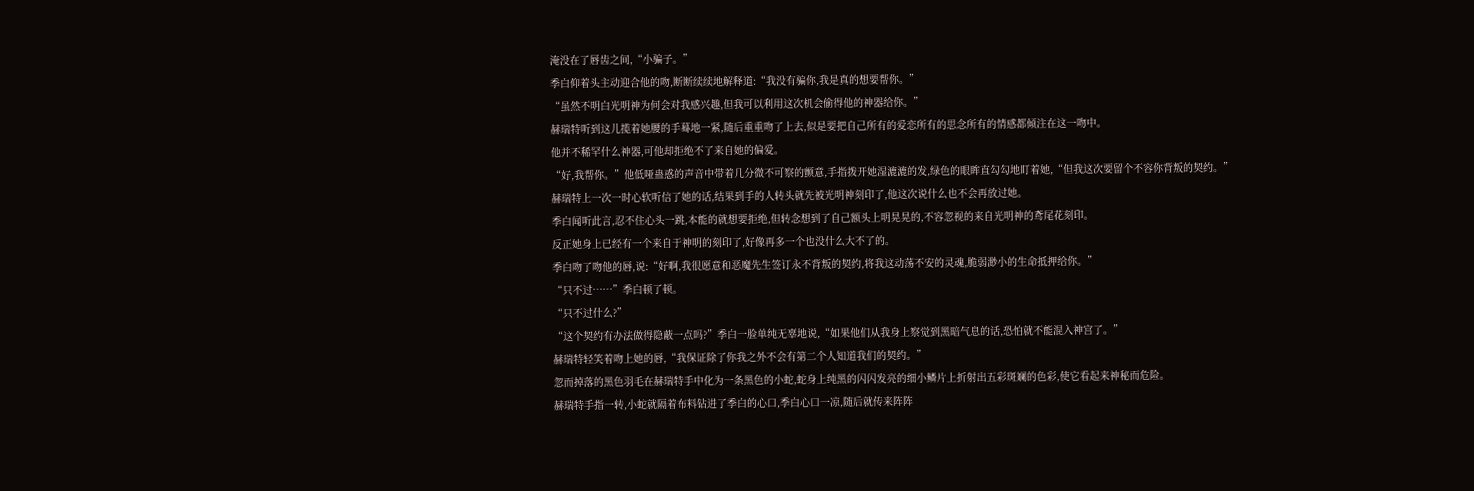淹没在了唇齿之间,“小骗子。”
季白仰着头主动迎合他的吻,断断续续地解释道:“我没有骗你,我是真的想要帮你。”
“虽然不明白光明神为何会对我感兴趣,但我可以利用这次机会偷得他的神器给你。”
赫瑞特听到这儿揽着她腰的手蓦地一紧,随后重重吻了上去,似是要把自己所有的爱恋所有的思念所有的情感都倾注在这一吻中。
他并不稀罕什么神器,可他却拒绝不了来自她的偏爱。
“好,我帮你。”他低哑蛊惑的声音中带着几分微不可察的颤意,手指拨开她湿漉漉的发,绿色的眼眸直勾勾地盯着她,“但我这次要留个不容你背叛的契约。”
赫瑞特上一次一时心软听信了她的话,结果到手的人转头就先被光明神刻印了,他这次说什么也不会再放过她。
季白闻听此言,忍不住心头一跳,本能的就想要拒绝,但转念想到了自己额头上明晃晃的,不容忽视的来自光明神的鸢尾花刻印。
反正她身上已经有一个来自于神明的刻印了,好像再多一个也没什么大不了的。
季白吻了吻他的唇,说:“好啊,我很愿意和恶魔先生签订永不背叛的契约,将我这动荡不安的灵魂,脆弱渺小的生命抵押给你。”
“只不过……”季白顿了顿。
“只不过什么?”
“这个契约有办法做得隐蔽一点吗?”季白一脸单纯无辜地说,“如果他们从我身上察觉到黑暗气息的话,恐怕就不能混入神宫了。”
赫瑞特轻笑着吻上她的唇,“我保证除了你我之外不会有第二个人知道我们的契约。”
忽而掉落的黑色羽毛在赫瑞特手中化为一条黑色的小蛇,蛇身上纯黑的闪闪发亮的细小鳞片上折射出五彩斑斓的色彩,使它看起来神秘而危险。
赫瑞特手指一转,小蛇就隔着布料钻进了季白的心口,季白心口一凉,随后就传来阵阵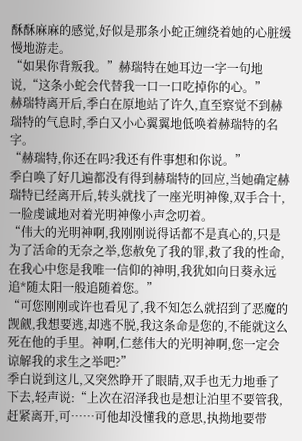酥酥麻麻的感觉,好似是那条小蛇正缠绕着她的心脏缓慢地游走。
“如果你背叛我。”赫瑞特在她耳边一字一句地说,“这条小蛇会代替我一口一口吃掉你的心。”
赫瑞特离开后,季白在原地站了许久,直至察觉不到赫瑞特的气息时,季白又小心翼翼地低唤着赫瑞特的名字。
“赫瑞特,你还在吗?我还有件事想和你说。”
季白唤了好几遍都没有得到赫瑞特的回应,当她确定赫瑞特已经离开后,转头就找了一座光明神像,双手合十,一脸虔诚地对着光明神像小声念叨着。
“伟大的光明神啊,我刚刚说得话都不是真心的,只是为了活命的无奈之举,您赦免了我的罪,救了我的性命,在我心中您是我唯一信仰的神明,我犹如向日葵永远追*随太阳一般追随着您。”
“可您刚刚或许也看见了,我不知怎么就招到了恶魔的觊觎,我想要逃,却逃不脱,我这条命是您的,不能就这么死在他的手里。神啊,仁慈伟大的光明神啊,您一定会谅解我的求生之举吧?”
季白说到这儿,又突然睁开了眼睛,双手也无力地垂了下去,轻声说:“上次在沼泽我也是想让泊里不要管我,赶紧离开,可……可他却没懂我的意思,执拗地要带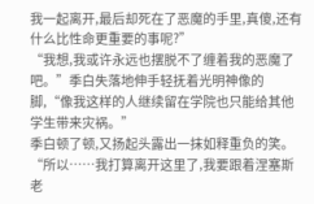我一起离开,最后却死在了恶魔的手里,真傻,还有什么比性命更重要的事呢?”
“我想,我或许永远也摆脱不了缠着我的恶魔了吧。”季白失落地伸手轻抚着光明神像的脚,“像我这样的人继续留在学院也只能给其他学生带来灾祸。”
季白顿了顿,又扬起头露出一抹如释重负的笑。
“所以……我打算离开这里了,我要跟着涅塞斯老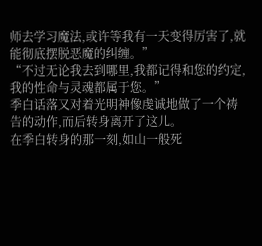师去学习魔法,或许等我有一天变得厉害了,就能彻底摆脱恶魔的纠缠。”
“不过无论我去到哪里,我都记得和您的约定,我的性命与灵魂都属于您。”
季白话落又对着光明神像虔诚地做了一个祷告的动作,而后转身离开了这儿。
在季白转身的那一刻,如山一般死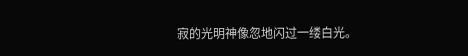寂的光明神像忽地闪过一缕白光。